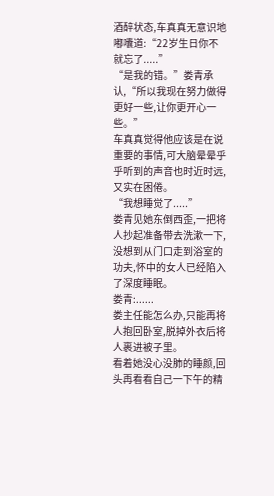酒醉状态,车真真无意识地嘟囔道:“22岁生日你不就忘了.....”
“是我的错。”娄青承认,“所以我现在努力做得更好一些,让你更开心一些。”
车真真觉得他应该是在说重要的事情,可大脑晕晕乎乎听到的声音也时近时远,又实在困倦。
“我想睡觉了.....”
娄青见她东倒西歪,一把将人抄起准备带去洗漱一下,没想到从门口走到浴室的功夫,怀中的女人已经陷入了深度睡眠。
娄青:......
娄主任能怎么办,只能再将人抱回卧室,脱掉外衣后将人裹进被子里。
看着她没心没肺的睡颜,回头再看看自己一下午的精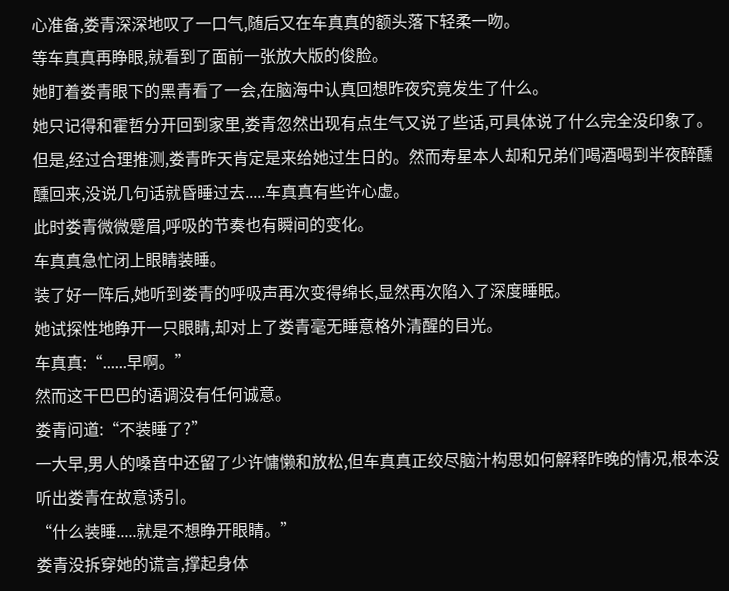心准备,娄青深深地叹了一口气,随后又在车真真的额头落下轻柔一吻。
等车真真再睁眼,就看到了面前一张放大版的俊脸。
她盯着娄青眼下的黑青看了一会,在脑海中认真回想昨夜究竟发生了什么。
她只记得和霍哲分开回到家里,娄青忽然出现有点生气又说了些话,可具体说了什么完全没印象了。
但是,经过合理推测,娄青昨天肯定是来给她过生日的。然而寿星本人却和兄弟们喝酒喝到半夜醉醺醺回来,没说几句话就昏睡过去.....车真真有些许心虚。
此时娄青微微蹙眉,呼吸的节奏也有瞬间的变化。
车真真急忙闭上眼睛装睡。
装了好一阵后,她听到娄青的呼吸声再次变得绵长,显然再次陷入了深度睡眠。
她试探性地睁开一只眼睛,却对上了娄青毫无睡意格外清醒的目光。
车真真:“......早啊。”
然而这干巴巴的语调没有任何诚意。
娄青问道:“不装睡了?”
一大早,男人的嗓音中还留了少许慵懒和放松,但车真真正绞尽脑汁构思如何解释昨晚的情况,根本没听出娄青在故意诱引。
“什么装睡.....就是不想睁开眼睛。”
娄青没拆穿她的谎言,撑起身体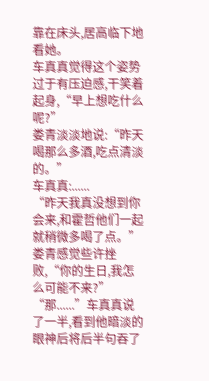靠在床头,居高临下地看她。
车真真觉得这个姿势过于有压迫感,干笑着起身,“早上想吃什么呢?”
娄青淡淡地说:“昨天喝那么多酒,吃点清淡的。”
车真真:......
“昨天我真没想到你会来,和霍哲他们一起就稍微多喝了点。”
娄青感觉些许挫败,“你的生日,我怎么可能不来?”
“那......”车真真说了一半,看到他暗淡的眼神后将后半句吞了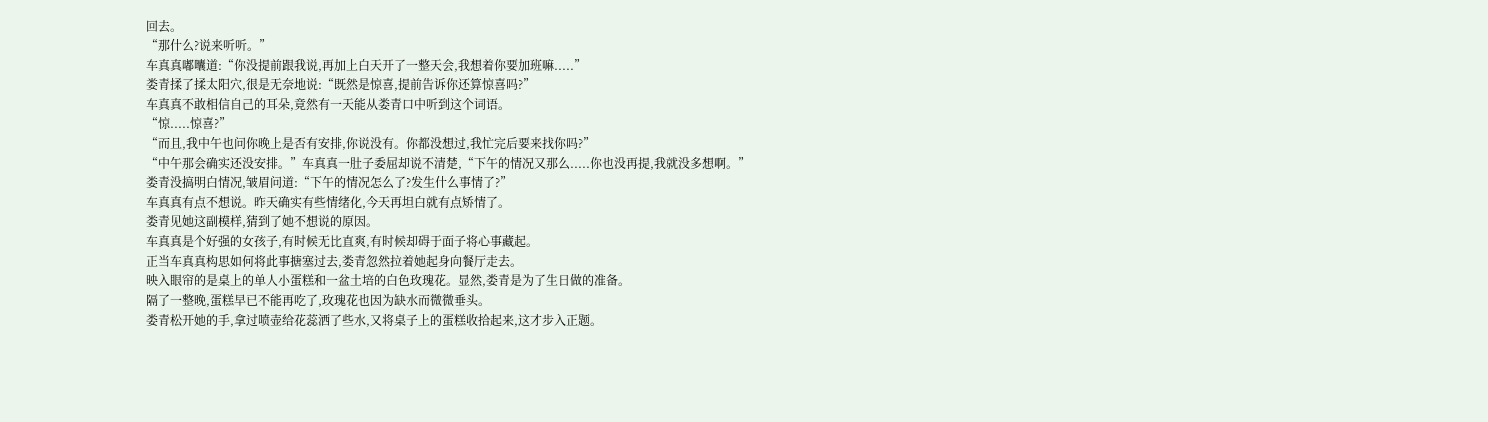回去。
“那什么?说来听听。”
车真真嘟囔道:“你没提前跟我说,再加上白天开了一整天会,我想着你要加班嘛.....”
娄青揉了揉太阳穴,很是无奈地说:“既然是惊喜,提前告诉你还算惊喜吗?”
车真真不敢相信自己的耳朵,竟然有一天能从娄青口中听到这个词语。
“惊.....惊喜?”
“而且,我中午也问你晚上是否有安排,你说没有。你都没想过,我忙完后要来找你吗?”
“中午那会确实还没安排。”车真真一肚子委屈却说不清楚,“下午的情况又那么.....你也没再提,我就没多想啊。”
娄青没搞明白情况,皱眉问道:“下午的情况怎么了?发生什么事情了?”
车真真有点不想说。昨天确实有些情绪化,今天再坦白就有点矫情了。
娄青见她这副模样,猜到了她不想说的原因。
车真真是个好强的女孩子,有时候无比直爽,有时候却碍于面子将心事藏起。
正当车真真构思如何将此事搪塞过去,娄青忽然拉着她起身向餐厅走去。
映入眼帘的是桌上的单人小蛋糕和一盆土培的白色玫瑰花。显然,娄青是为了生日做的准备。
隔了一整晚,蛋糕早已不能再吃了,玫瑰花也因为缺水而微微垂头。
娄青松开她的手,拿过喷壶给花蕊洒了些水,又将桌子上的蛋糕收拾起来,这才步入正题。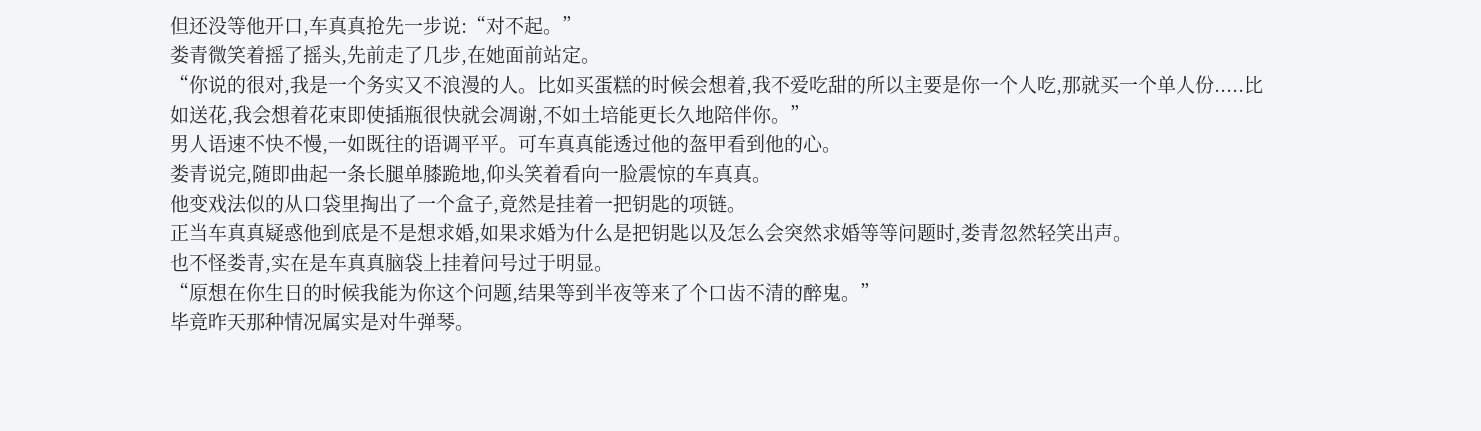但还没等他开口,车真真抢先一步说:“对不起。”
娄青微笑着摇了摇头,先前走了几步,在她面前站定。
“你说的很对,我是一个务实又不浪漫的人。比如买蛋糕的时候会想着,我不爱吃甜的所以主要是你一个人吃,那就买一个单人份.....比如送花,我会想着花束即使插瓶很快就会凋谢,不如土培能更长久地陪伴你。”
男人语速不快不慢,一如既往的语调平平。可车真真能透过他的盔甲看到他的心。
娄青说完,随即曲起一条长腿单膝跪地,仰头笑着看向一脸震惊的车真真。
他变戏法似的从口袋里掏出了一个盒子,竟然是挂着一把钥匙的项链。
正当车真真疑惑他到底是不是想求婚,如果求婚为什么是把钥匙以及怎么会突然求婚等等问题时,娄青忽然轻笑出声。
也不怪娄青,实在是车真真脑袋上挂着问号过于明显。
“原想在你生日的时候我能为你这个问题,结果等到半夜等来了个口齿不清的醉鬼。”
毕竟昨天那种情况属实是对牛弹琴。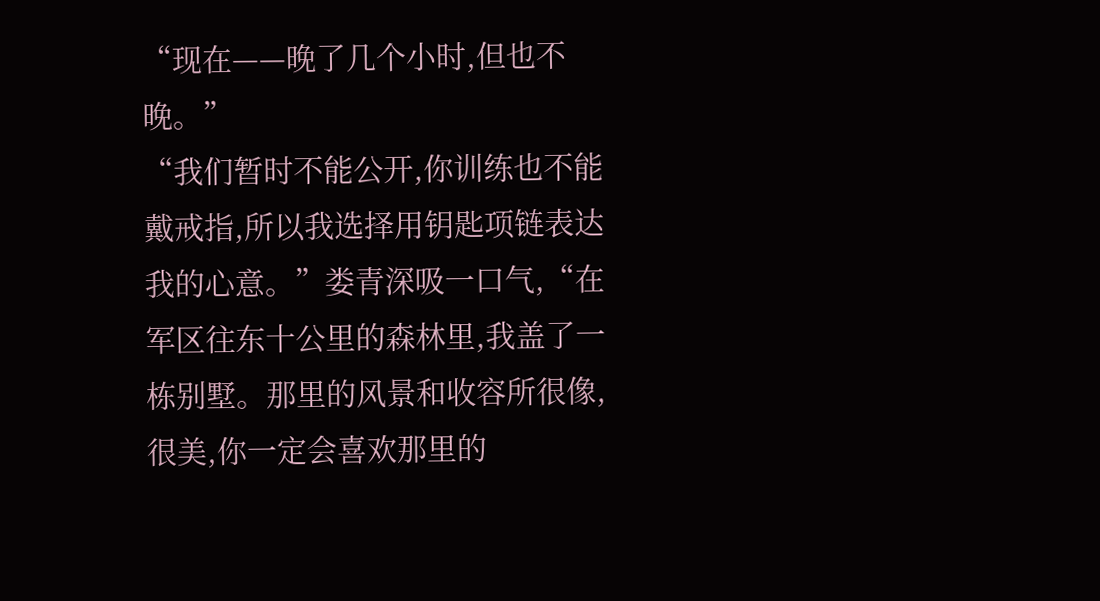“现在——晚了几个小时,但也不晚。”
“我们暂时不能公开,你训练也不能戴戒指,所以我选择用钥匙项链表达我的心意。”娄青深吸一口气,“在军区往东十公里的森林里,我盖了一栋别墅。那里的风景和收容所很像,很美,你一定会喜欢那里的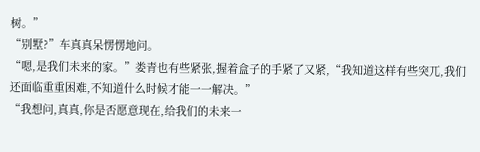树。”
“别墅?”车真真呆愣愣地问。
“嗯,是我们未来的家。”娄青也有些紧张,握着盒子的手紧了又紧,“我知道这样有些突兀,我们还面临重重困难,不知道什么时候才能一一解决。”
“我想问,真真,你是否愿意现在,给我们的未来一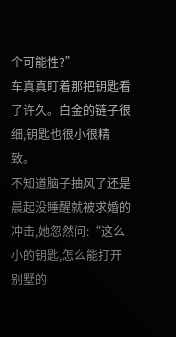个可能性?”
车真真盯着那把钥匙看了许久。白金的链子很细,钥匙也很小很精致。
不知道脑子抽风了还是晨起没睡醒就被求婚的冲击,她忽然问:“这么小的钥匙,怎么能打开别墅的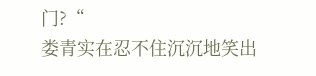门?“
娄青实在忍不住沉沉地笑出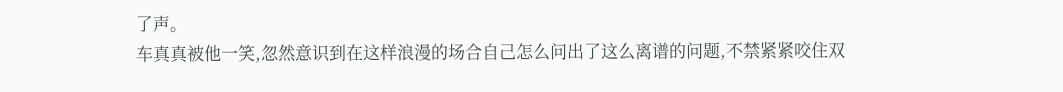了声。
车真真被他一笑,忽然意识到在这样浪漫的场合自己怎么问出了这么离谱的问题,不禁紧紧咬住双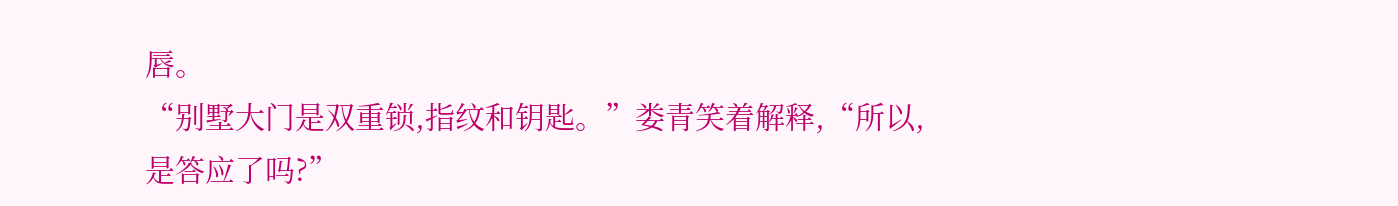唇。
“别墅大门是双重锁,指纹和钥匙。”娄青笑着解释,“所以,是答应了吗?”